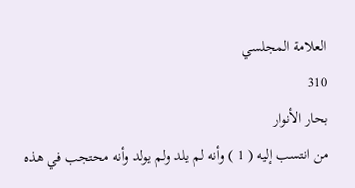العلامة المجلسي
310
بحار الأنوار
من انتسب إليه ( 1 ) وأنه لم يلد ولم يولد وأنه محتجب في هذه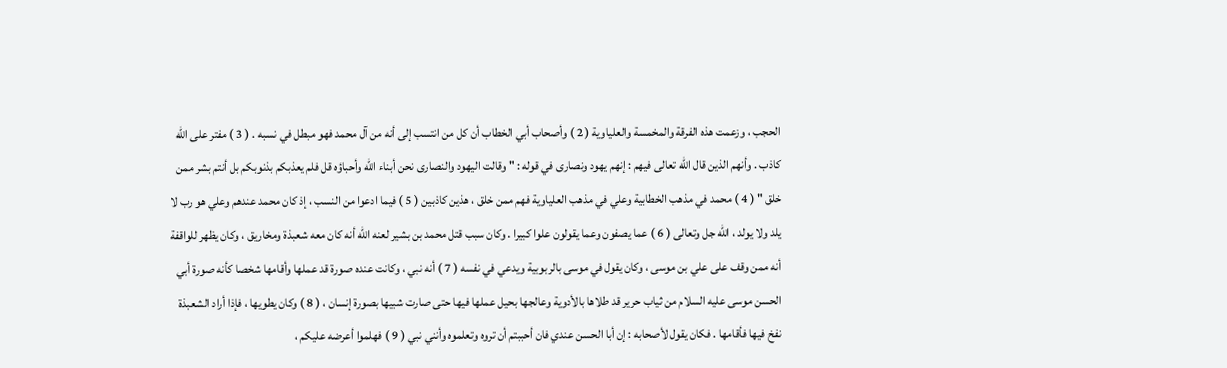الحجب ، وزعمت هذه الفرقة والمخمسة والعلياوية ( 2 ) وأصحاب أبي الخطاب أن كل من انتسب إلى أنه من آل محمد فهو مبطل في نسبه . ( 3 ) مفتر على الله كاذب . وأنهم الذين قال الله تعالى فيهم : إنهم يهود ونصارى في قوله : " وقالت اليهود والنصارى نحن أبناء الله وأحباؤه قل فلم يعذبكم بذنوبكم بل أنتم بشر ممن خلق " ( 4 ) محمد في مذهب الخطابية وعلي في مذهب العلياوية فهم ممن خلق ، هذين كاذبين ( 5 ) فيما ادعوا من النسب ، إذ كان محمد عندهم وعلي هو رب لا يلد ولا يولد ، الله جل وتعالى ( 6 ) عما يصفون وعما يقولون علوا كبيرا . وكان سبب قتل محمد بن بشير لعنه الله أنه كان معه شعبذة ومخاريق ، وكان يظهر للواقفة أنه ممن وقف على علي بن موسى ، وكان يقول في موسى بالربوبية ويدعي في نفسه ( 7 ) أنه نبي ، وكانت عنده صورة قد عملها وأقامها شخصا كأنه صورة أبي الحسن موسى عليه السلام من ثياب حرير قد طلاها بالأدوية وعالجها بحيل عملها فيها حتى صارت شبيها بصورة إنسان ، ( 8 ) وكان يطويها ، فإذا أراد الشعبذة نفخ فيها فأقامها . فكان يقول لأصحابه : إن أبا الحسن عندي فان أحببتم أن تروه وتعلموه وأنني نبي ( 9 ) فهلموا أعرضه عليكم ،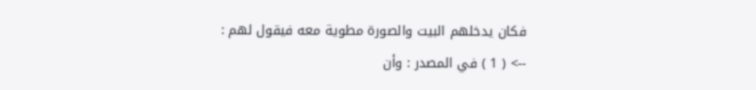فكان يدخلهم البيت والصورة مطوية معه فيقول لهم :
--> ( 1 ) في المصدر : وأن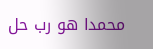محمدا هو رب حل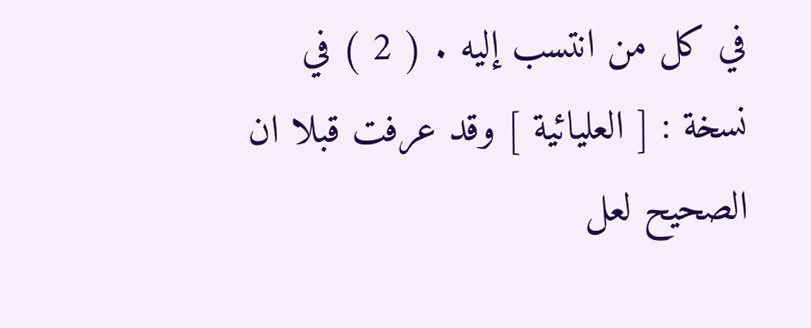في كل من انتسب إليه . ( 2 ) في نسخة : [ العليائية ] وقد عرفت قبلا ان الصحيح لعل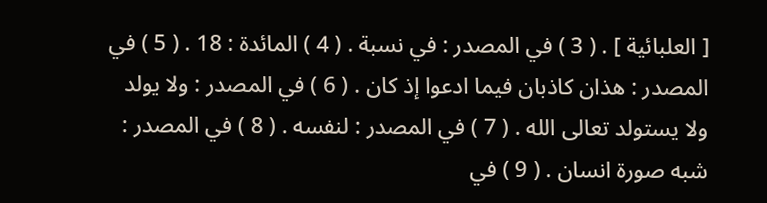[ العلبائية ] . ( 3 ) في المصدر : في نسبة . ( 4 ) المائدة : 18 . ( 5 ) في المصدر : هذان كاذبان فيما ادعوا إذ كان . ( 6 ) في المصدر : ولا يولد ولا يستولد تعالى الله . ( 7 ) في المصدر : لنفسه . ( 8 ) في المصدر : شبه صورة انسان . ( 9 ) في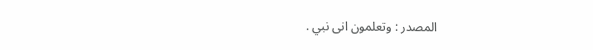المصدر : وتعلمون انى نبي .